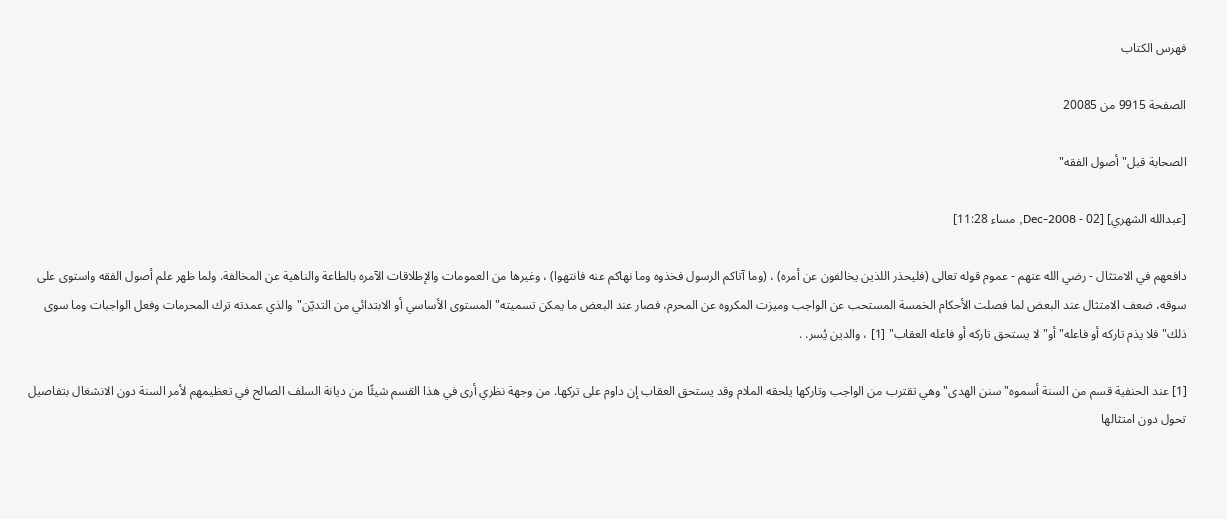فهرس الكتاب

الصفحة 9915 من 20085

الصحابة قبل"أصول الفقه"

[عبدالله الشهري] [02 - Dec-2008, مساء 11:28]

دافعهم في الامتثال - رضي الله عنهم - عموم قوله تعالى (فليحذر اللذين يخالفون عن أمره) ، (وما آتاكم الرسول فخذوه وما نهاكم عنه فانتهوا) ، وغيرها من العمومات والإطلاقات الآمره بالطاعة والناهية عن المخالفة. ولما ظهر علم أصول الفقه واستوى على سوقه، ضعف الامتثال عند البعض لما فصلت الأحكام الخمسة المستحب عن الواجب وميزت المكروه عن المحرم، فصار عند البعض ما يمكن تسميته"المستوى الأساسي أو الابتدائي من التديّن"والذي عمدته ترك المحرمات وفعل الواجبات وما سوى ذلك"فلا يذم تاركه أو فاعله"أو"لا يستحق تاركه أو فاعله العقاب" [1] ، والدين يُسر. .

[1] عند الحنفية قسم من السنة أسموه"سنن الهدى"وهي تقترب من الواجب وتاركها يلحقه الملام وقد يستحق العقاب إن داوم على تركها. من وجهة نظري أرى في هذا القسم شيئًا من ديانة السلف الصالح في تعظيمهم لأمر السنة دون الانشغال بتفاصيل تحول دون امتثالها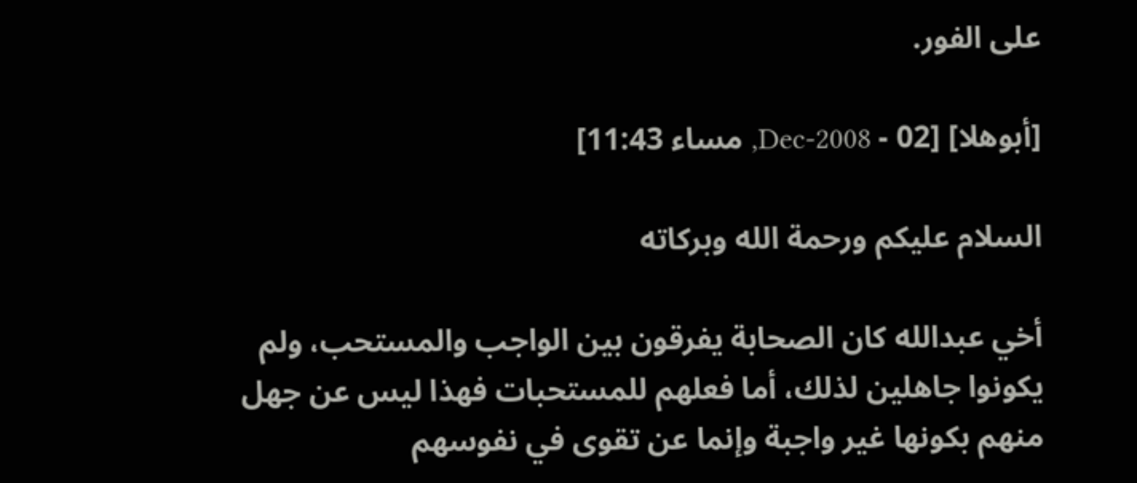على الفور.

[أبوهلا] [02 - Dec-2008, مساء 11:43]

السلام عليكم ورحمة الله وبركاته

أخي عبدالله كان الصحابة يفرقون بين الواجب والمستحب، ولم يكونوا جاهلين لذلك، أما فعلهم للمستحبات فهذا ليس عن جهل منهم بكونها غير واجبة وإنما عن تقوى في نفوسهم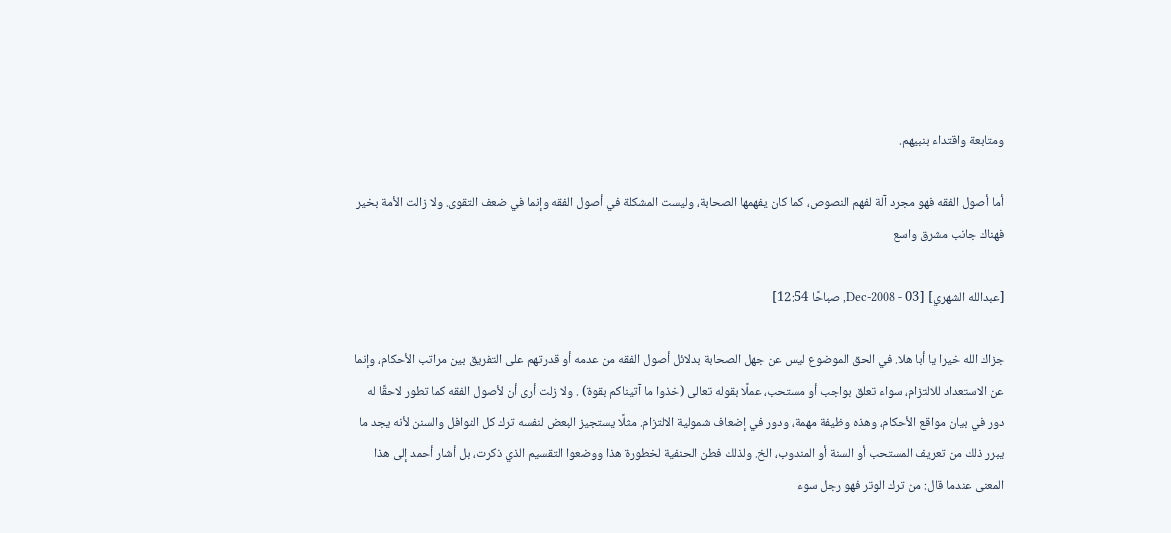ومتابعة واقتداء بنبيهم.

أما أصول الفقه فهو مجرد آلة لفهم النصوص، كما كان يفهمها الصحابة، وليست المشكلة في أصول الفقه وإنما في ضعف التقوى. ولا زالت الأمة بخير فهناك جانب مشرق واسع

[عبدالله الشهري] [03 - Dec-2008, صباحًا 12:54]

جزاك الله خيرا يا أبا هلا. في الحق الموضوع ليس عن جهل الصحابة بدلائل أصول الفقه من عدمه أو قدرتهم على التفريق بين مراتب الأحكام، وإنما عن الاستعداد للالتزام، سواء تعلق بواجب أو مستحب، عملًا بقوله تعالى (خذوا ما آتيناكم بقوة) . ولا زلت أرى أن لأصول الفقه كما تطور لاحقًا له دور في بيان مواقع الأحكام، وهذه وظيفة مهمة، ودور في إضعاف شمولية الالتزام. مثلًا يستجيز البعض لنفسه ترك كل النوافل والسنن لأنه يجد ما يبرر ذلك من تعريف المستحب أو السنة أو المندوب، الخ. ولذلك فطن الحنفية لخطورة هذا ووضعوا التقسيم الذي ذكرت، بل أشار أحمد إلى هذا المعنى عندما قال: من ترك الوتر فهو رجل سوء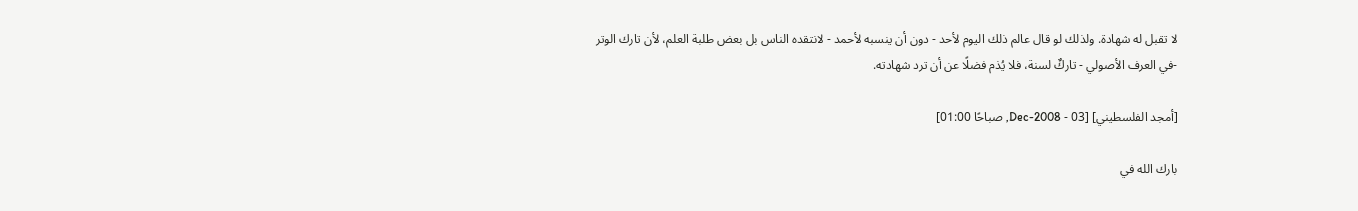لا تقبل له شهادة. ولذلك لو قال عالم ذلك اليوم لأحد - دون أن ينسبه لأحمد - لانتقده الناس بل بعض طلبة العلم، لأن تارك الوتر -في العرف الأصولي - تاركٌ لسنة، فلا يُذم فضلًا عن أن ترد شهادته.

[أمجد الفلسطيني] [03 - Dec-2008, صباحًا 01:00]

بارك الله في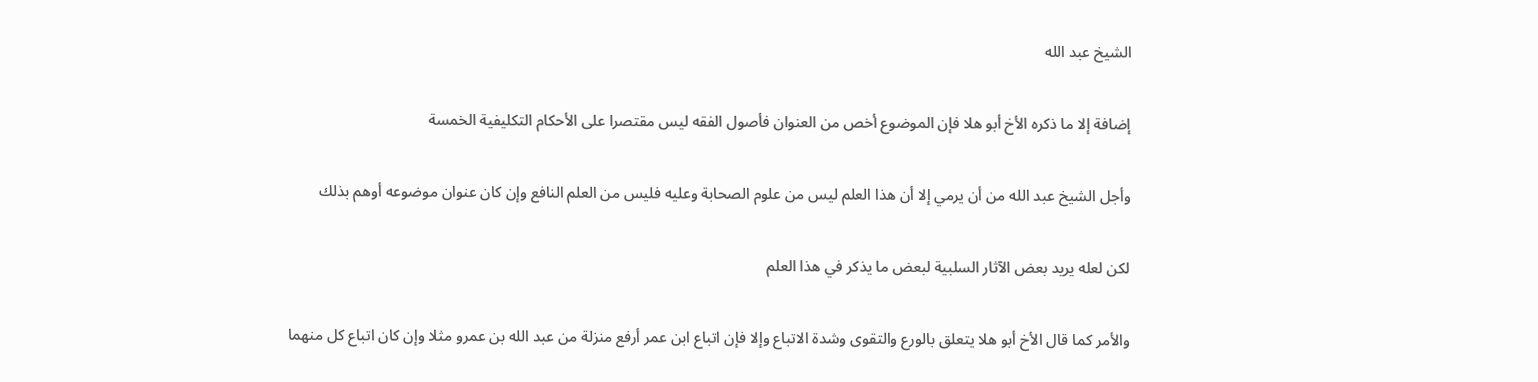الشيخ عبد الله

إضافة إلا ما ذكره الأخ أبو هلا فإن الموضوع أخص من العنوان فأصول الفقه ليس مقتصرا على الأحكام التكليفية الخمسة

وأجل الشيخ عبد الله من أن يرمي إلا أن هذا العلم ليس من علوم الصحابة وعليه فليس من العلم النافع وإن كان عنوان موضوعه أوهم بذلك

لكن لعله يريد بعض الآثار السلبية لبعض ما يذكر في هذا العلم

والأمر كما قال الأخ أبو هلا يتعلق بالورع والتقوى وشدة الاتباع وإلا فإن اتباع ابن عمر أرفع منزلة من عبد الله بن عمرو مثلا وإن كان اتباع كل منهما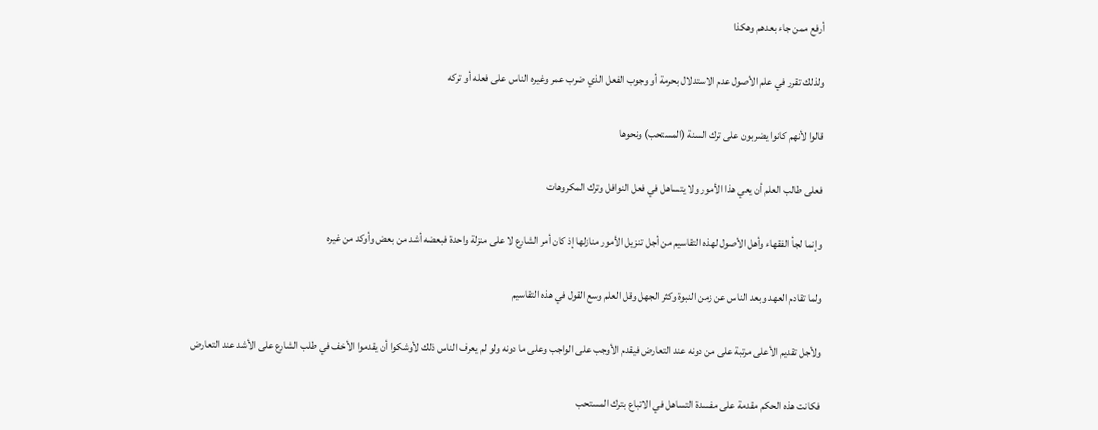أرفع ممن جاء بعدهم وهكذا

ولذلك تقرر في علم الأصول عدم الاستدلال بحرمة أو وجوب الفعل الذي ضرب عمر وغيره الناس على فعله أو تركه

قالوا لأنهم كانوا يضربون على ترك السنة (المستحب) ونحوها

فعلى طالب العلم أن يعي هذا الأمور ولا يتساهل في فعل النوافل وترك المكروهات

وإنما لجأ الفقهاء وأهل الأصول لهذه التقاسيم من أجل تنزيل الأمور منازلها إذ كان أمر الشارع لا على منزلة واحدة فبعضه أشد من بعض وأوكد من غيره

ولما تقادم العهد وبعد الناس عن زمن النبوة وكثر الجهل وقل العلم وسع القول في هذه التقاسيم

ولأجل تقديم الأعلى مرتبة على من دونه عند التعارض فيقدم الأوجب على الواجب وعلى ما دونه ولو لم يعرف الناس ذلك لأوشكوا أن يقدموا الأخف في طلب الشارع على الأشد عند التعارض

فكانت هذه الحكم مقدمة على مفسدة التساهل في الاتباع بترك المستحب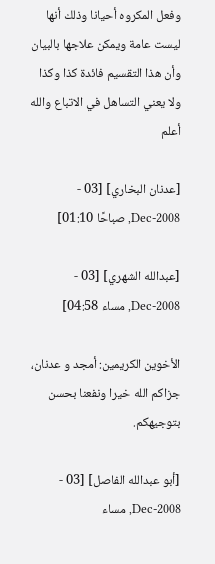وفعل المكروه أحيانا وذلك أنها ليست عامة ويمكن علاجها بالبيان وأن هذا التقسيم فائدة كذا وكذا ولا يعني التساهل في الاتباع والله أعلم

[عدنان البخاري] [03 - Dec-2008, صباحًا 01:10]

[عبدالله الشهري] [03 - Dec-2008, مساء 04:58]

الأخوين الكريمين: أمجد و عدنان، جزاكم الله خيرا ونفعنا بحسن بتوجيهكم.

[أبو عبدالله الفاصل] [03 - Dec-2008, مساء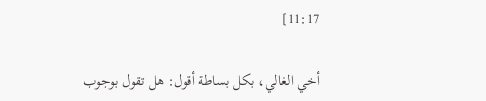11:17]

أخي الغالي، بكل بساطة أقول: هل تقول بوجوب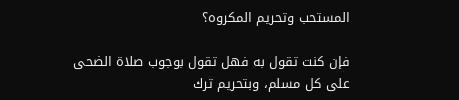المستحب وتحريم المكروه؟

فإن كنت تقول به فهل تقول بوجوب صلاة الضحى على كل مسلم، وبتحريم ترك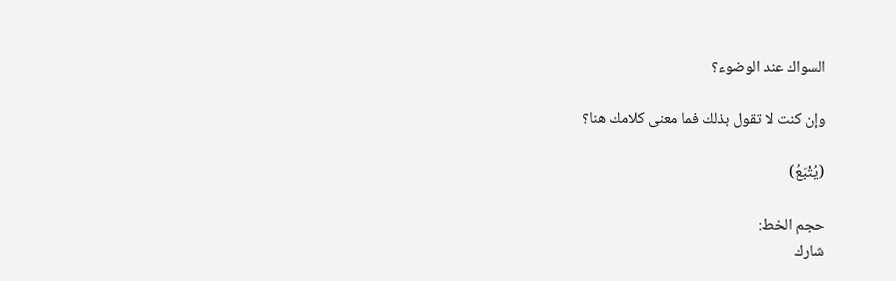السواك عند الوضوء؟

وإن كنت لا تقول بذلك فما معنى كلامك هنا؟

(يُتْبَعُ)

حجم الخط:
شارك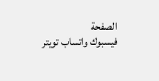الصفحة
فيسبوك واتساب تويتر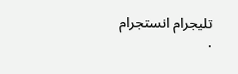تليجرام انستجرام
.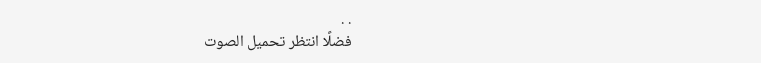. .
فضلًا انتظر تحميل الصوت